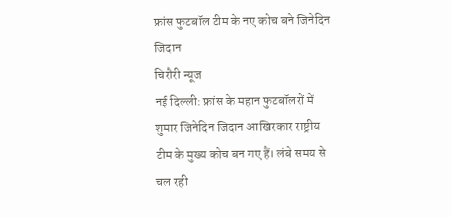फ्रांस फुटबॉल टीम के नए कोच बने जिनेदिन जिदान
चिरौरी न्यूज
नई दिल्ली: फ्रांस के महान फुटबॉलरों में शुमार जिनेदिन जिदान आखिरकार राष्ट्रीय टीम के मुख्य कोच बन गए हैं। लंबे समय से चल रही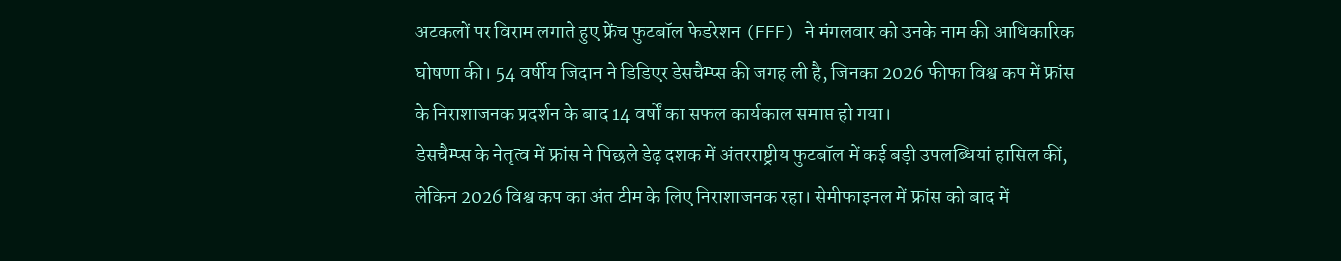अटकलों पर विराम लगाते हुए फ्रेंच फुटबॉल फेडरेशन (FFF) ने मंगलवार को उनके नाम की आधिकारिक घोषणा की। 54 वर्षीय जिदान ने डिडिएर डेसचैम्प्स की जगह ली है, जिनका 2026 फीफा विश्व कप में फ्रांस के निराशाजनक प्रदर्शन के बाद 14 वर्षों का सफल कार्यकाल समाप्त हो गया।
डेसचैम्प्स के नेतृत्व में फ्रांस ने पिछले डेढ़ दशक में अंतरराष्ट्रीय फुटबॉल में कई बड़ी उपलब्धियां हासिल कीं, लेकिन 2026 विश्व कप का अंत टीम के लिए निराशाजनक रहा। सेमीफाइनल में फ्रांस को बाद में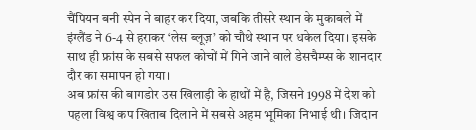चैंपियन बनी स्पेन ने बाहर कर दिया, जबकि तीसरे स्थान के मुकाबले में इंग्लैंड ने 6-4 से हराकर ‘लेस ब्लूज़’ को चौथे स्थान पर धकेल दिया। इसके साथ ही फ्रांस के सबसे सफल कोचों में गिने जाने वाले डेसचैम्प्स के शानदार दौर का समापन हो गया।
अब फ्रांस की बागडोर उस खिलाड़ी के हाथों में है, जिसने 1998 में देश को पहला विश्व कप खिताब दिलाने में सबसे अहम भूमिका निभाई थी। जिदान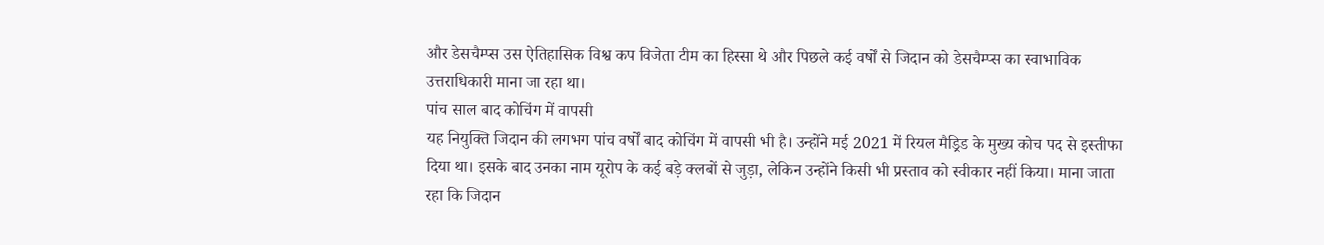और डेसचैम्प्स उस ऐतिहासिक विश्व कप विजेता टीम का हिस्सा थे और पिछले कई वर्षों से जिदान को डेसचैम्प्स का स्वाभाविक उत्तराधिकारी माना जा रहा था।
पांच साल बाद कोचिंग में वापसी
यह नियुक्ति जिदान की लगभग पांच वर्षों बाद कोचिंग में वापसी भी है। उन्होंने मई 2021 में रियल मैड्रिड के मुख्य कोच पद से इस्तीफा दिया था। इसके बाद उनका नाम यूरोप के कई बड़े क्लबों से जुड़ा, लेकिन उन्होंने किसी भी प्रस्ताव को स्वीकार नहीं किया। माना जाता रहा कि जिदान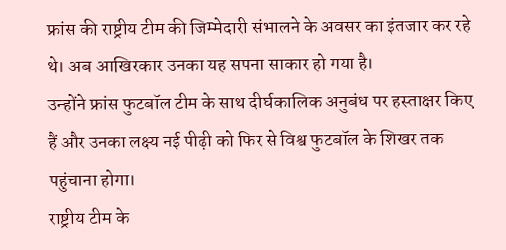फ्रांस की राष्ट्रीय टीम की जिम्मेदारी संभालने के अवसर का इंतजार कर रहे थे। अब आखिरकार उनका यह सपना साकार हो गया है।
उन्होंने फ्रांस फुटबॉल टीम के साथ दीर्घकालिक अनुबंध पर हस्ताक्षर किए हैं और उनका लक्ष्य नई पीढ़ी को फिर से विश्व फुटबॉल के शिखर तक पहुंचाना होगा।
राष्ट्रीय टीम के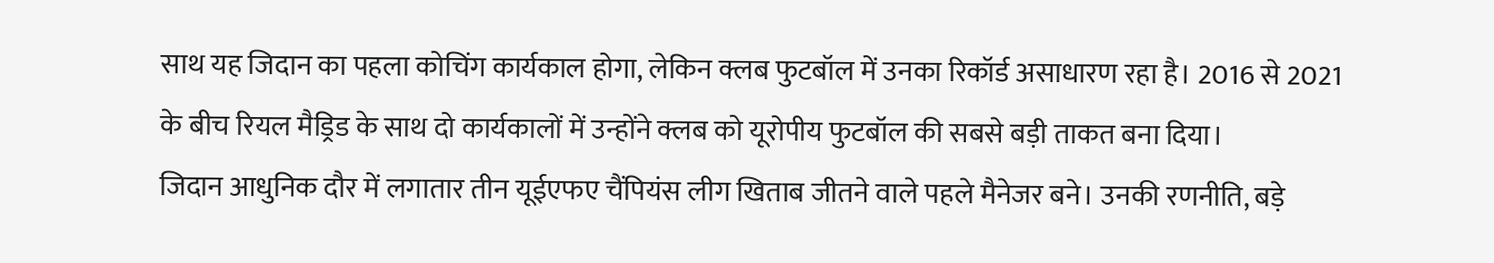साथ यह जिदान का पहला कोचिंग कार्यकाल होगा, लेकिन क्लब फुटबॉल में उनका रिकॉर्ड असाधारण रहा है। 2016 से 2021 के बीच रियल मैड्रिड के साथ दो कार्यकालों में उन्होंने क्लब को यूरोपीय फुटबॉल की सबसे बड़ी ताकत बना दिया।
जिदान आधुनिक दौर में लगातार तीन यूईएफए चैंपियंस लीग खिताब जीतने वाले पहले मैनेजर बने। उनकी रणनीति, बड़े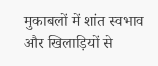मुकाबलों में शांत स्वभाव और खिलाड़ियों से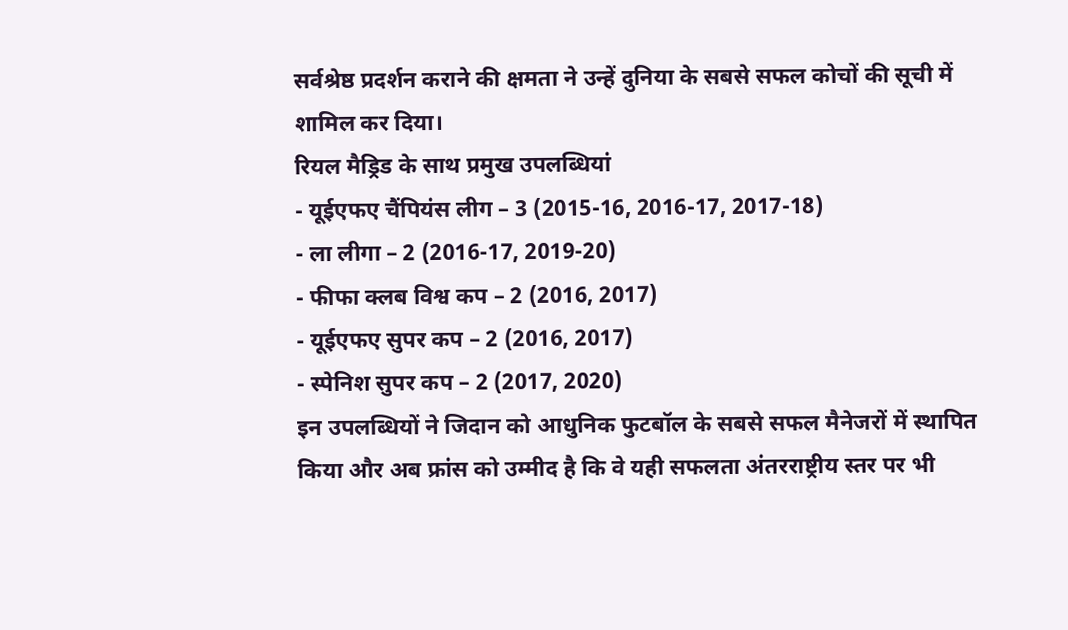सर्वश्रेष्ठ प्रदर्शन कराने की क्षमता ने उन्हें दुनिया के सबसे सफल कोचों की सूची में शामिल कर दिया।
रियल मैड्रिड के साथ प्रमुख उपलब्धियां
- यूईएफए चैंपियंस लीग – 3 (2015-16, 2016-17, 2017-18)
- ला लीगा – 2 (2016-17, 2019-20)
- फीफा क्लब विश्व कप – 2 (2016, 2017)
- यूईएफए सुपर कप – 2 (2016, 2017)
- स्पेनिश सुपर कप – 2 (2017, 2020)
इन उपलब्धियों ने जिदान को आधुनिक फुटबॉल के सबसे सफल मैनेजरों में स्थापित किया और अब फ्रांस को उम्मीद है कि वे यही सफलता अंतरराष्ट्रीय स्तर पर भी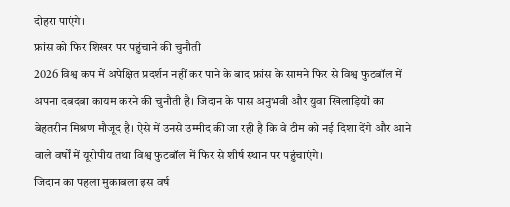दोहरा पाएंगे।
फ्रांस को फिर शिखर पर पहुंचाने की चुनौती
2026 विश्व कप में अपेक्षित प्रदर्शन नहीं कर पाने के बाद फ्रांस के सामने फिर से विश्व फुटबॉल में अपना दबदबा कायम करने की चुनौती है। जिदान के पास अनुभवी और युवा खिलाड़ियों का बेहतरीन मिश्रण मौजूद है। ऐसे में उनसे उम्मीद की जा रही है कि वे टीम को नई दिशा देंगे और आने वाले वर्षों में यूरोपीय तथा विश्व फुटबॉल में फिर से शीर्ष स्थान पर पहुंचाएंगे।
जिदान का पहला मुकाबला इस वर्ष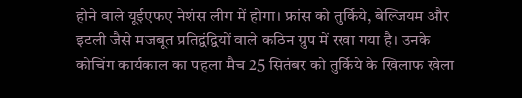होने वाले यूईएफए नेशंस लीग में होगा। फ्रांस को तुर्किये, बेल्जियम और इटली जैसे मजबूत प्रतिद्वंद्वियों वाले कठिन ग्रुप में रखा गया है। उनके कोचिंग कार्यकाल का पहला मैच 25 सितंबर को तुर्किये के खिलाफ खेला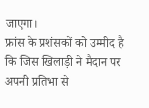जाएगा।
फ्रांस के प्रशंसकों को उम्मीद है कि जिस खिलाड़ी ने मैदान पर अपनी प्रतिभा से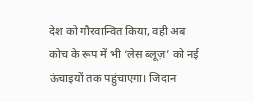देश को गौरवान्वित किया, वही अब कोच के रूप में भी ‘लेस ब्लूज़’ को नई ऊंचाइयों तक पहुंचाएगा। जिदान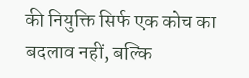की नियुक्ति सिर्फ एक कोच का बदलाव नहीं, बल्कि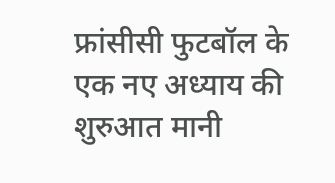फ्रांसीसी फुटबॉल के एक नए अध्याय की शुरुआत मानी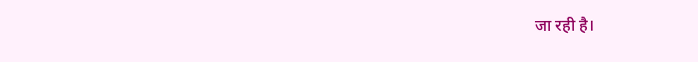जा रही है।